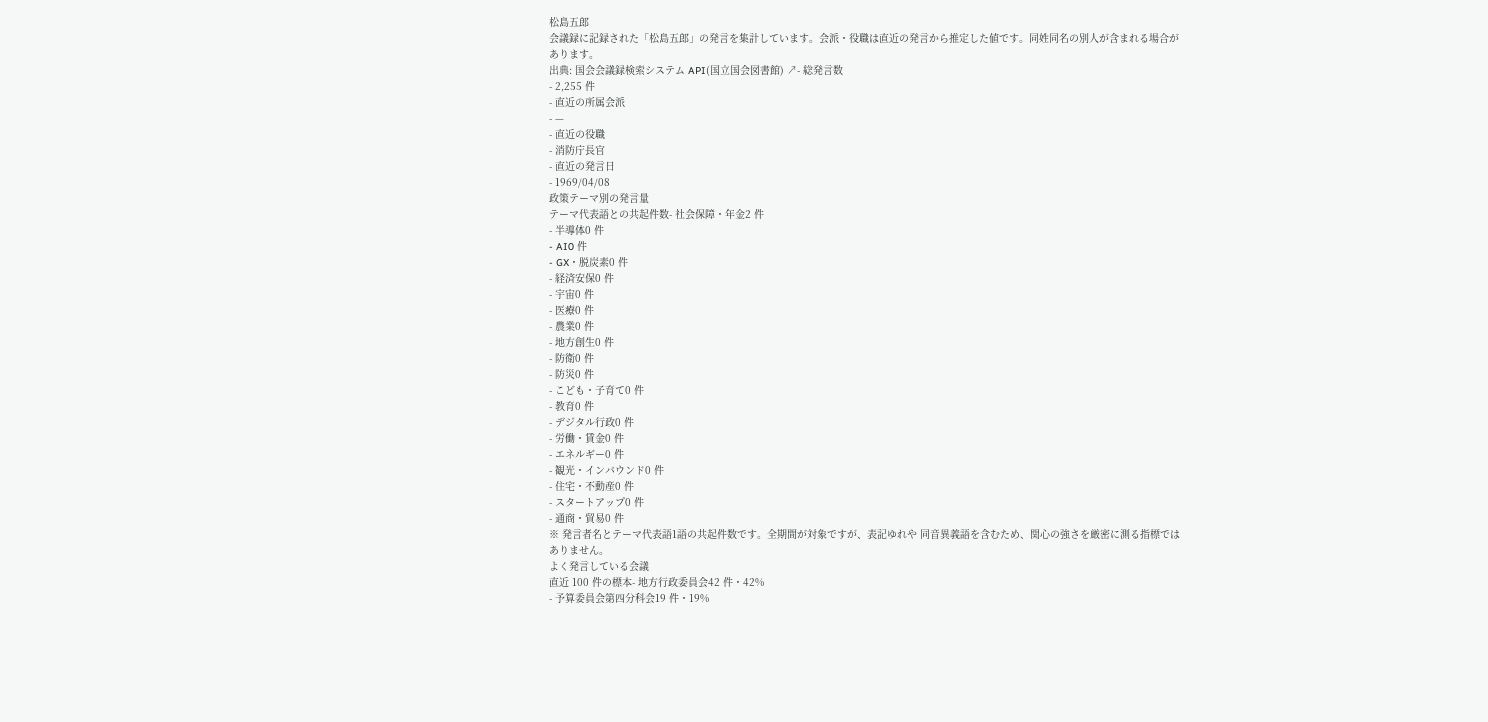松島五郎
会議録に記録された「松島五郎」の発言を集計しています。会派・役職は直近の発言から推定した値です。同姓同名の別人が含まれる場合があります。
出典: 国会会議録検索システム API(国立国会図書館) ↗- 総発言数
- 2,255 件
- 直近の所属会派
- —
- 直近の役職
- 消防庁長官
- 直近の発言日
- 1969/04/08
政策テーマ別の発言量
テーマ代表語との共起件数- 社会保障・年金2 件
- 半導体0 件
- AI0 件
- GX・脱炭素0 件
- 経済安保0 件
- 宇宙0 件
- 医療0 件
- 農業0 件
- 地方創生0 件
- 防衛0 件
- 防災0 件
- こども・子育て0 件
- 教育0 件
- デジタル行政0 件
- 労働・賃金0 件
- エネルギー0 件
- 観光・インバウンド0 件
- 住宅・不動産0 件
- スタートアップ0 件
- 通商・貿易0 件
※ 発言者名とテーマ代表語1語の共起件数です。全期間が対象ですが、表記ゆれや 同音異義語を含むため、関心の強さを厳密に測る指標ではありません。
よく発言している会議
直近 100 件の標本- 地方行政委員会42 件・42%
- 予算委員会第四分科会19 件・19%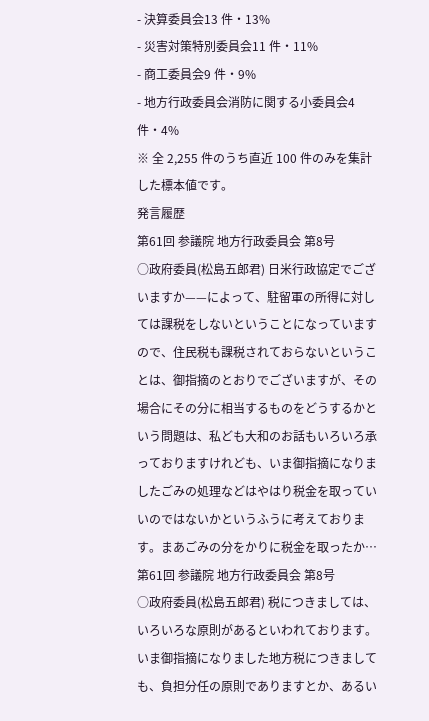- 決算委員会13 件・13%
- 災害対策特別委員会11 件・11%
- 商工委員会9 件・9%
- 地方行政委員会消防に関する小委員会4 件・4%
※ 全 2,255 件のうち直近 100 件のみを集計した標本値です。
発言履歴
第61回 参議院 地方行政委員会 第8号
○政府委員(松島五郎君) 日米行政協定でございますか——によって、駐留軍の所得に対しては課税をしないということになっていますので、住民税も課税されておらないということは、御指摘のとおりでございますが、その場合にその分に相当するものをどうするかという問題は、私ども大和のお話もいろいろ承っておりますけれども、いま御指摘になりましたごみの処理などはやはり税金を取っていいのではないかというふうに考えております。まあごみの分をかりに税金を取ったか…
第61回 参議院 地方行政委員会 第8号
○政府委員(松島五郎君) 税につきましては、いろいろな原則があるといわれております。いま御指摘になりました地方税につきましても、負担分任の原則でありますとか、あるい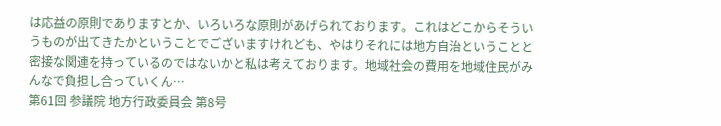は応益の原則でありますとか、いろいろな原則があげられております。これはどこからそういうものが出てきたかということでございますけれども、やはりそれには地方自治ということと密接な関連を持っているのではないかと私は考えております。地域社会の費用を地域住民がみんなで負担し合っていくん…
第61回 参議院 地方行政委員会 第8号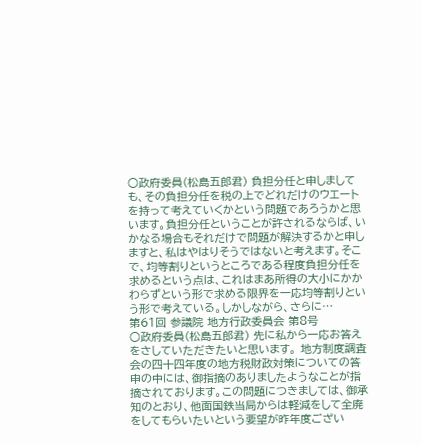○政府委員(松島五郎君) 負担分任と申しましても、その負担分任を税の上でどれだけのウエートを持って考えていくかという問題であろうかと思います。負担分任ということが許されるならば、いかなる場合もそれだけで問題が解決するかと申しますと、私はやはりそうではないと考えます。そこで、均等割りというところである程度負担分任を求めるという点は、これはまあ所得の大小にかかわらずという形で求める限界を一応均等割りという形で考えている。しかしながら、さらに…
第61回 参議院 地方行政委員会 第8号
○政府委員(松島五郎君) 先に私から一応お答えをさしていただきたいと思います。 地方制度調査会の四十四年度の地方税財政対策についての答申の中には、御指摘のありましたようなことが指摘されております。この問題につきましては、御承知のとおり、他面国鉄当局からは軽減をして全廃をしてもらいたいという要望が昨年度ござい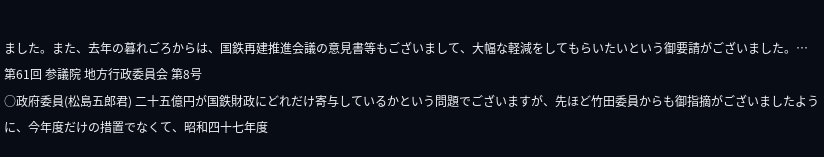ました。また、去年の暮れごろからは、国鉄再建推進会議の意見書等もございまして、大幅な軽減をしてもらいたいという御要請がございました。…
第61回 参議院 地方行政委員会 第8号
○政府委員(松島五郎君) 二十五億円が国鉄財政にどれだけ寄与しているかという問題でございますが、先ほど竹田委員からも御指摘がございましたように、今年度だけの措置でなくて、昭和四十七年度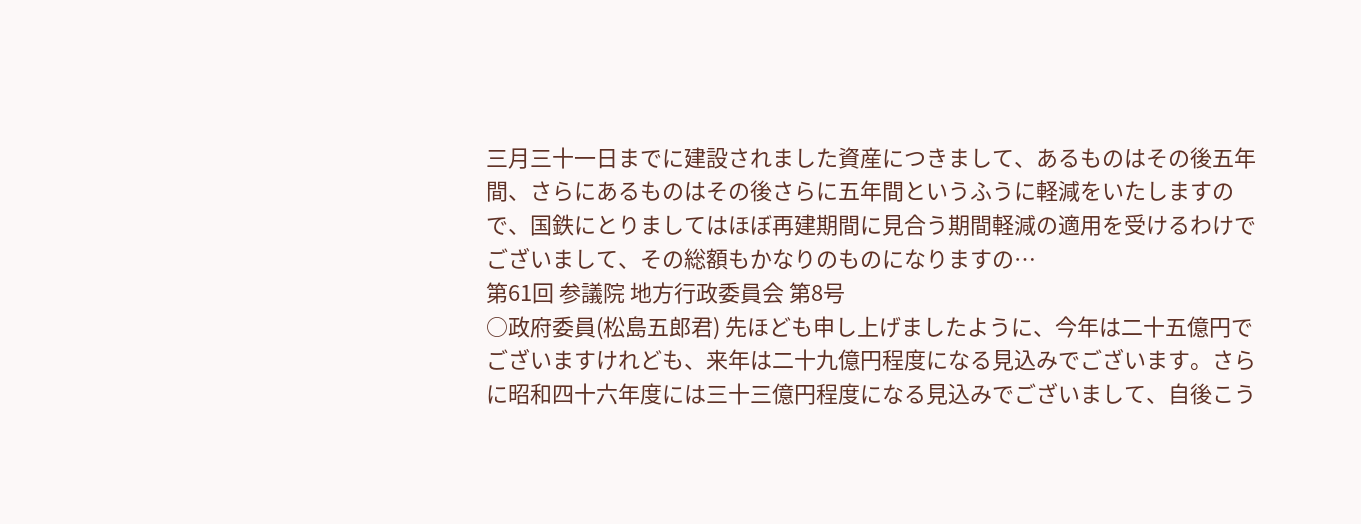三月三十一日までに建設されました資産につきまして、あるものはその後五年間、さらにあるものはその後さらに五年間というふうに軽減をいたしますので、国鉄にとりましてはほぼ再建期間に見合う期間軽減の適用を受けるわけでございまして、その総額もかなりのものになりますの…
第61回 参議院 地方行政委員会 第8号
○政府委員(松島五郎君) 先ほども申し上げましたように、今年は二十五億円でございますけれども、来年は二十九億円程度になる見込みでございます。さらに昭和四十六年度には三十三億円程度になる見込みでございまして、自後こう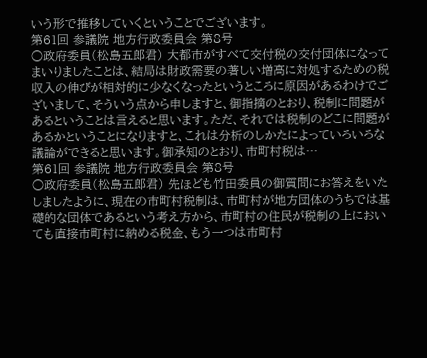いう形で推移していくということでございます。
第61回 参議院 地方行政委員会 第8号
○政府委員(松島五郎君) 大都市がすべて交付税の交付団体になってまいりましたことは、結局は財政需要の著しい増高に対処するための税収入の伸びが相対的に少なくなったというところに原因があるわけでございまして、そういう点から申しますと、御指摘のとおり、税制に問題があるということは言えると思います。ただ、それでは税制のどこに問題があるかということになりますと、これは分析のしかたによっていろいろな議論ができると思います。御承知のとおり、市町村税は…
第61回 参議院 地方行政委員会 第8号
○政府委員(松島五郎君) 先ほども竹田委員の御質問にお答えをいたしましたように、現在の市町村税制は、市町村が地方団体のうちでは基礎的な団体であるという考え方から、市町村の住民が税制の上においても直接市町村に納める税金、もう一つは市町村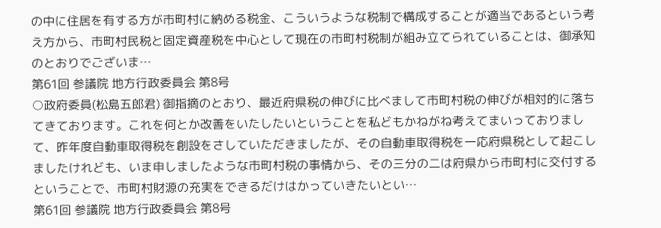の中に住居を有する方が市町村に納める税金、こういうような税制で構成することが適当であるという考え方から、市町村民税と固定資産税を中心として現在の市町村税制が組み立てられていることは、御承知のとおりでございま…
第61回 参議院 地方行政委員会 第8号
○政府委員(松島五郎君) 御指摘のとおり、最近府県税の伸びに比べまして市町村税の伸びが相対的に落ちてきております。これを何とか改善をいたしたいということを私どもかねがね考えてまいっておりまして、昨年度自動車取得税を創設をさしていただきましたが、その自動車取得税を一応府県税として起こしましたけれども、いま申しましたような市町村税の事情から、その三分の二は府県から市町村に交付するということで、市町村財源の充実をできるだけはかっていきたいとい…
第61回 参議院 地方行政委員会 第8号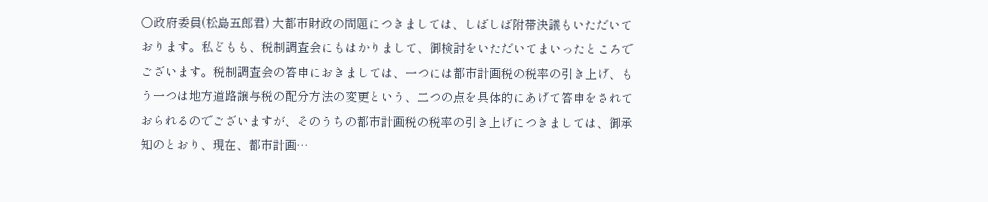○政府委員(松島五郎君) 大都市財政の問題につきましては、しばしば附帯決議もいただいております。私どもも、税制調査会にもはかりまして、御検討をいただいてまいったところでございます。税制調査会の答申におきましては、一つには都市計画税の税率の引き上げ、もう一つは地方道路譲与税の配分方法の変更という、二つの点を具体的にあげて答申をされておられるのでございますが、そのうちの都市計画税の税率の引き上げにつきましては、御承知のとおり、現在、都市計画…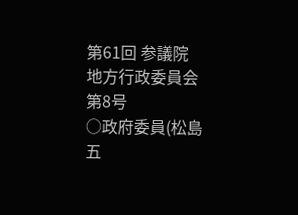第61回 参議院 地方行政委員会 第8号
○政府委員(松島五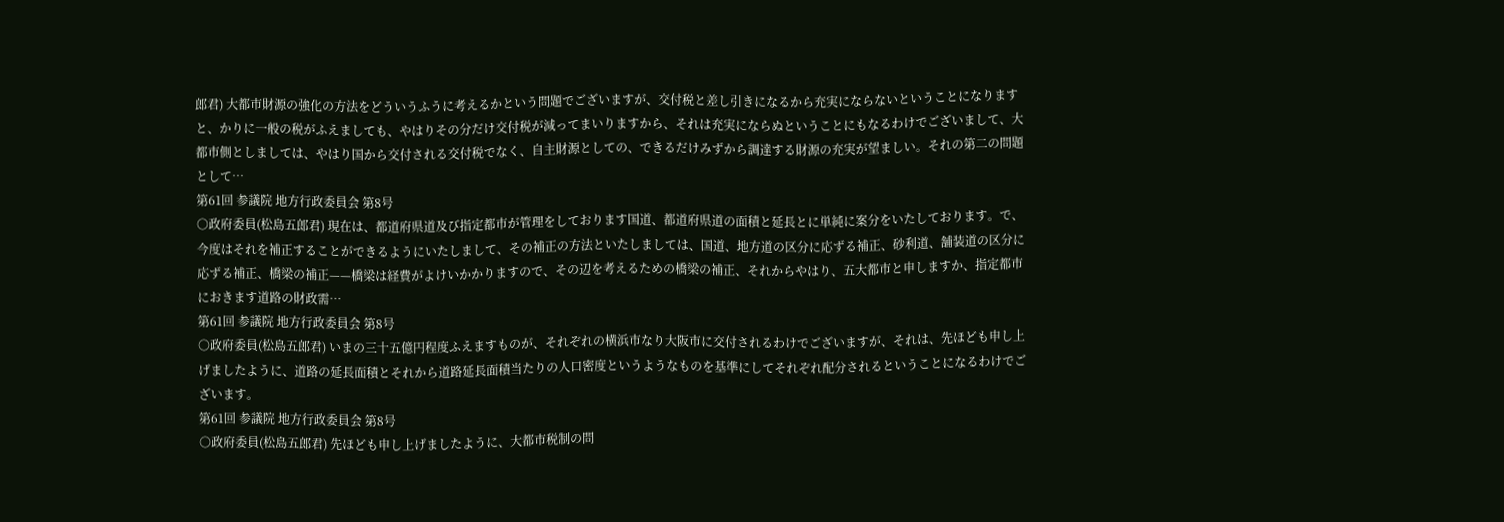郎君) 大都市財源の強化の方法をどういうふうに考えるかという問題でございますが、交付税と差し引きになるから充実にならないということになりますと、かりに一般の税がふえましても、やはりその分だけ交付税が減ってまいりますから、それは充実にならぬということにもなるわけでございまして、大都市側としましては、やはり国から交付される交付税でなく、自主財源としての、できるだけみずから調達する財源の充実が望ましい。それの第二の問題として…
第61回 参議院 地方行政委員会 第8号
○政府委員(松島五郎君) 現在は、都道府県道及び指定都市が管理をしております国道、都道府県道の面積と延長とに単純に案分をいたしております。で、今度はそれを補正することができるようにいたしまして、その補正の方法といたしましては、国道、地方道の区分に応ずる補正、砂利道、舗装道の区分に応ずる補正、橋梁の補正——橋梁は経費がよけいかかりますので、その辺を考えるための橋梁の補正、それからやはり、五大都市と申しますか、指定都市におきます道路の財政需…
第61回 参議院 地方行政委員会 第8号
○政府委員(松島五郎君) いまの三十五億円程度ふえますものが、それぞれの横浜市なり大阪市に交付されるわけでございますが、それは、先ほども申し上げましたように、道路の延長面積とそれから道路延長面積当たりの人口密度というようなものを基準にしてそれぞれ配分されるということになるわけでございます。
第61回 参議院 地方行政委員会 第8号
○政府委員(松島五郎君) 先ほども申し上げましたように、大都市税制の問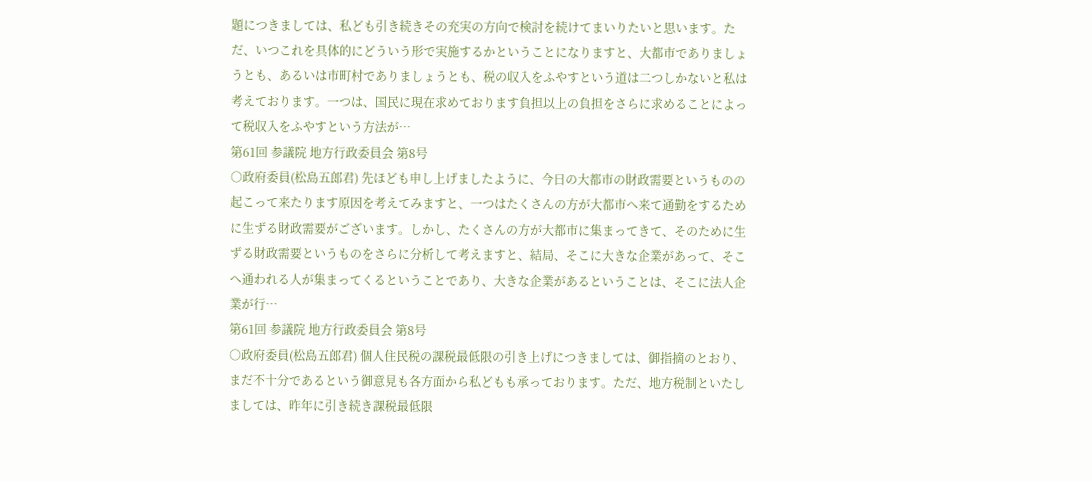題につきましては、私ども引き続きその充実の方向で検討を続けてまいりたいと思います。ただ、いつこれを具体的にどういう形で実施するかということになりますと、大都市でありましょうとも、あるいは市町村でありましょうとも、税の収入をふやすという道は二つしかないと私は考えております。一つは、国民に現在求めております負担以上の負担をさらに求めることによって税収入をふやすという方法が…
第61回 参議院 地方行政委員会 第8号
○政府委員(松島五郎君) 先ほども申し上げましたように、今日の大都市の財政需要というものの起こって来たります原因を考えてみますと、一つはたくさんの方が大都市へ来て通勤をするために生ずる財政需要がございます。しかし、たくさんの方が大都市に集まってきて、そのために生ずる財政需要というものをさらに分析して考えますと、結局、そこに大きな企業があって、そこへ通われる人が集まってくるということであり、大きな企業があるということは、そこに法人企業が行…
第61回 参議院 地方行政委員会 第8号
○政府委員(松島五郎君) 個人住民税の課税最低限の引き上げにつきましては、御指摘のとおり、まだ不十分であるという御意見も各方面から私どもも承っております。ただ、地方税制といたしましては、昨年に引き続き課税最低限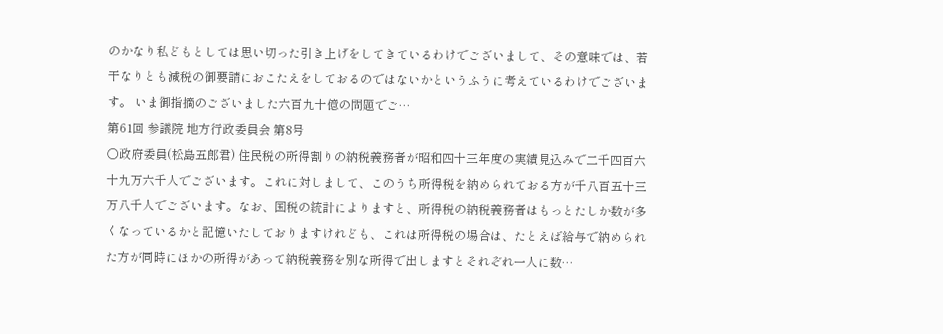のかなり私どもとしては思い切った引き上げをしてきているわけでございまして、その意味では、若干なりとも減税の御要請におこたえをしておるのではないかというふうに考えているわけでございます。 いま御指摘のございました六百九十億の問題でご…
第61回 参議院 地方行政委員会 第8号
○政府委員(松島五郎君) 住民税の所得割りの納税義務者が昭和四十三年度の実績見込みで二千四百六十九万六千人でございます。これに対しまして、このうち所得税を納められておる方が千八百五十三万八千人でございます。なお、国税の統計によりますと、所得税の納税義務者はもっとたしか数が多くなっているかと記憶いたしておりますけれども、これは所得税の場合は、たとえば給与で納められた方が同時にほかの所得があって納税義務を別な所得で出しますとそれぞれ一人に数…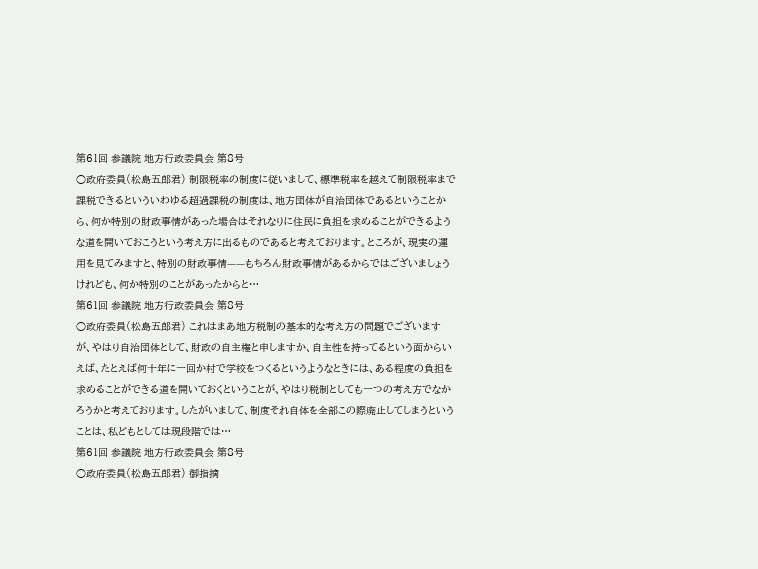第61回 参議院 地方行政委員会 第8号
○政府委員(松島五郎君) 制限税率の制度に従いまして、標準税率を越えて制限税率まで課税できるといういわゆる超過課税の制度は、地方団体が自治団体であるということから、何か特別の財政事情があった場合はそれなりに住民に負担を求めることができるような道を開いておこうという考え方に出るものであると考えております。ところが、現実の運用を見てみますと、特別の財政事情——もちろん財政事情があるからではございましょうけれども、何か特別のことがあったからと…
第61回 参議院 地方行政委員会 第8号
○政府委員(松島五郎君) これはまあ地方税制の基本的な考え方の問題でございますが、やはり自治団体として、財政の自主権と申しますか、自主性を持ってるという面からいえば、たとえば何十年に一回か村で学校をつくるというようなときには、ある程度の負担を求めることができる道を開いておくということが、やはり税制としても一つの考え方でなかろうかと考えております。したがいまして、制度それ自体を全部この際廃止してしまうということは、私どもとしては現段階では…
第61回 参議院 地方行政委員会 第8号
○政府委員(松島五郎君) 御指摘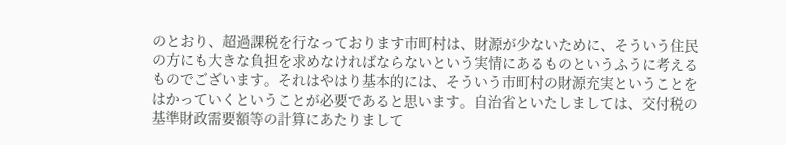のとおり、超過課税を行なっております市町村は、財源が少ないために、そういう住民の方にも大きな負担を求めなければならないという実情にあるものというふうに考えるものでございます。それはやはり基本的には、そういう市町村の財源充実ということをはかっていくということが必要であると思います。自治省といたしましては、交付税の基準財政需要額等の計算にあたりまして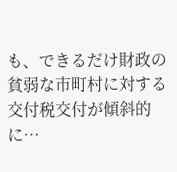も、できるだけ財政の貧弱な市町村に対する交付税交付が傾斜的に…